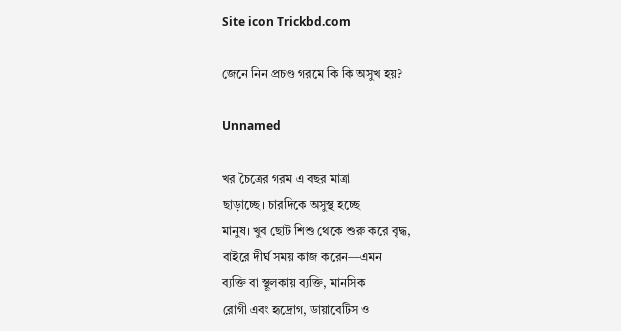Site icon Trickbd.com

জেনে নিন প্রচণ্ড গরমে কি কি অসুখ হয়?

Unnamed

খর চৈত্রের গরম এ বছর মাত্রা
ছাড়াচ্ছে। চারদিকে অসুস্থ হচ্ছে
মানুষ। খুব ছোট শিশু থেকে শুরু করে বৃদ্ধ,
বাইরে দীর্ঘ সময় কাজ করেন—এমন
ব্যক্তি বা স্থূলকায় ব্যক্তি, মানসিক
রোগী এবং হৃদ্রোগ, ডায়াবেটিস ও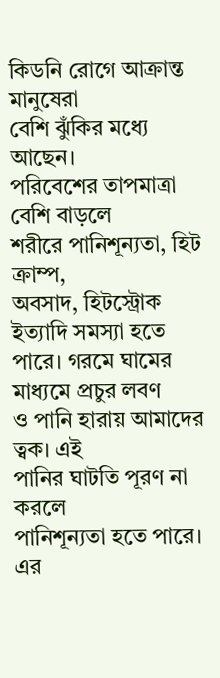কিডনি রোগে আক্রান্ত মানুষেরা
বেশি ঝুঁকির মধ্যে আছেন।
পরিবেশের তাপমাত্রা বেশি বাড়লে
শরীরে পানিশূন্যতা, হিট ক্রাম্প,
অবসাদ, হিটস্ট্রোক ইত্যাদি সমস্যা হতে
পারে। গরমে ঘামের মাধ্যমে প্রচুর লবণ
ও পানি হারায় আমাদের ত্বক। এই
পানির ঘাটতি পূরণ না করলে
পানিশূন্যতা হতে পারে। এর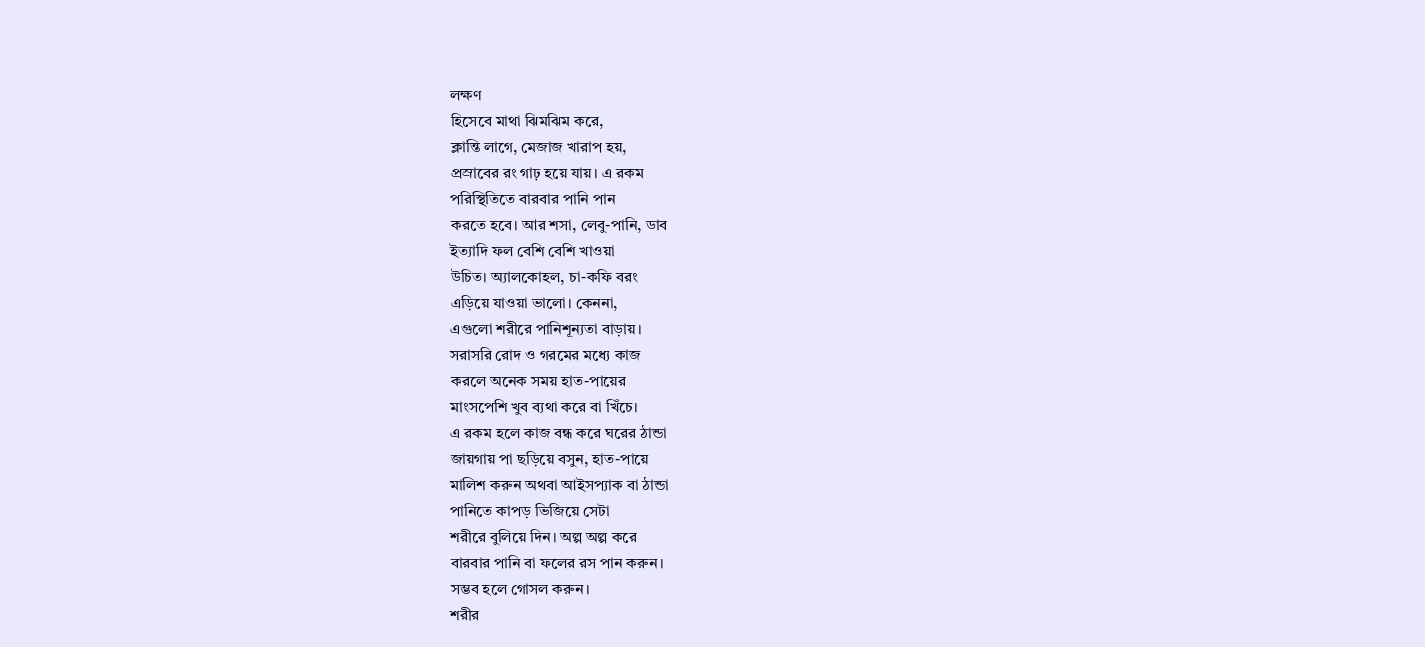লক্ষণ
হিসেবে মাথা ঝিমঝিম করে,
ক্লান্তি লাগে, মেজাজ খারাপ হয়,
প্রস্রাবের রং গাঢ় হয়ে যায়। এ রকম
পরিস্থিতিতে বারবার পানি পান
করতে হবে। আর শসা, লেবু-পানি, ডাব
ইত্যাদি ফল বেশি বেশি খাওয়া
উচিত। অ্যালকোহল, চা-কফি বরং
এড়িয়ে যাওয়া ভালো। কেননা,
এগুলো শরীরে পানিশূন্যতা বাড়ায়।
সরাসরি রোদ ও গরমের মধ্যে কাজ
করলে অনেক সময় হাত-পায়ের
মাংসপেশি খুব ব্যথা করে বা খিঁচে।
এ রকম হলে কাজ বন্ধ করে ঘরের ঠান্ডা
জায়গায় পা ছড়িয়ে বসুন, হাত-পায়ে
মালিশ করুন অথবা আইসপ্যাক বা ঠান্ডা
পানিতে কাপড় ভিজিয়ে সেটা
শরীরে বুলিয়ে দিন। অল্প অল্প করে
বারবার পানি বা ফলের রস পান করুন।
সম্ভব হলে গোসল করুন।
শরীর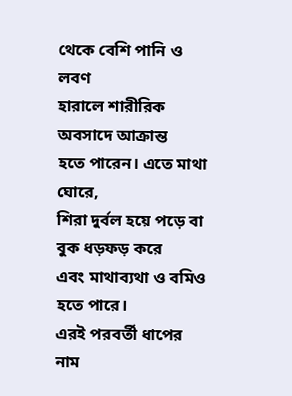থেকে বেশি পানি ও লবণ
হারালে শারীরিক অবসাদে আক্রান্ত
হতে পারেন। এতে মাথা ঘোরে,
শিরা দুর্বল হয়ে পড়ে বা বুক ধড়ফড় করে
এবং মাথাব্যথা ও বমিও হতে পারে।
এরই পরবর্তী ধাপের নাম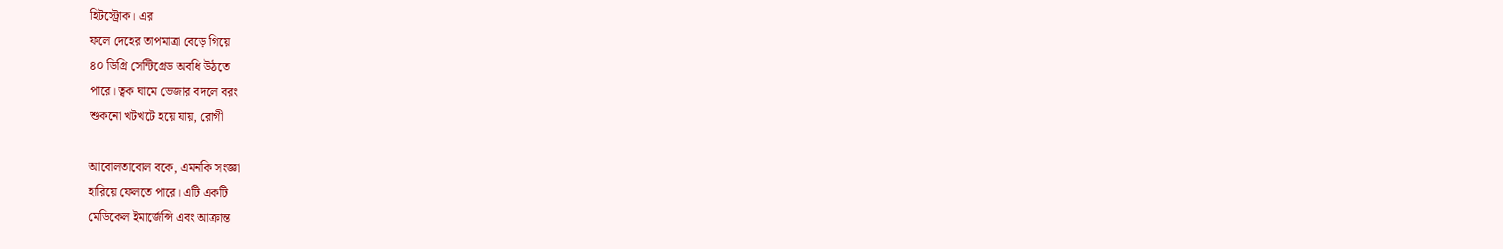হিটস্ট্রোক। এর
ফলে দেহের তাপমাত্রা বেড়ে গিয়ে
৪০ ডিগ্রি সেন্টিগ্রেড অবধি উঠতে
পারে। ত্বক ঘামে ভেজার বদলে বরং
শুকনো খটখটে হয়ে যায়, রোগী

আবোলতাবোল বকে, এমনকি সংজ্ঞা
হারিয়ে ফেলতে পারে। এটি একটি
মেডিকেল ইমার্জেন্সি এবং আক্রান্ত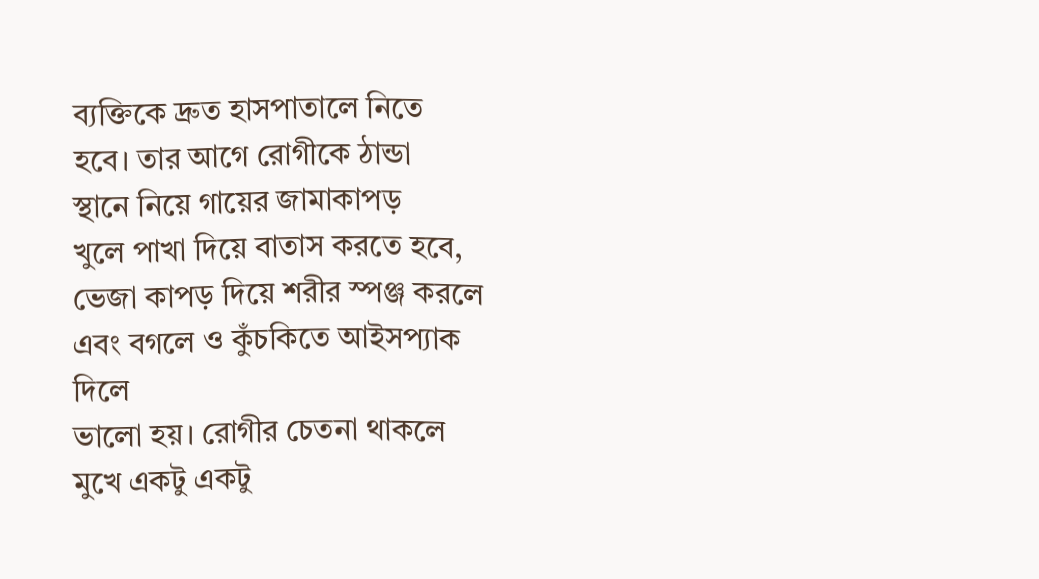ব্যক্তিকে দ্রুত হাসপাতালে নিতে
হবে। তার আগে রোগীকে ঠান্ডা
স্থানে নিয়ে গায়ের জামাকাপড়
খুলে পাখা দিয়ে বাতাস করতে হবে,
ভেজা কাপড় দিয়ে শরীর স্পঞ্জ করলে
এবং বগলে ও কুঁচকিতে আইসপ্যাক দিলে
ভালো হয়। রোগীর চেতনা থাকলে
মুখে একটু একটু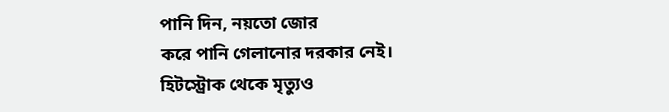পানি দিন, নয়তো জোর
করে পানি গেলানোর দরকার নেই।
হিটস্ট্রোক থেকে মৃত্যুও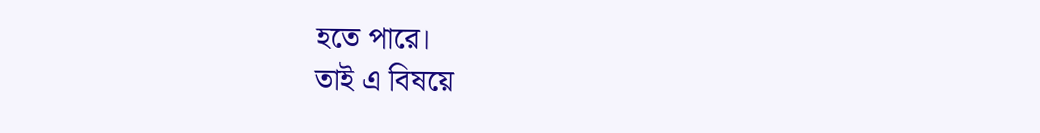হতে পারে।
তাই এ বিষয়ে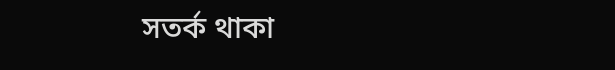সতর্ক থাকা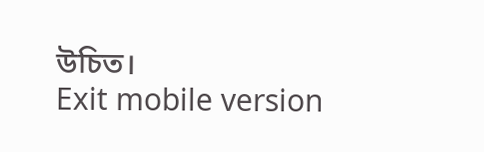উচিত।
Exit mobile version